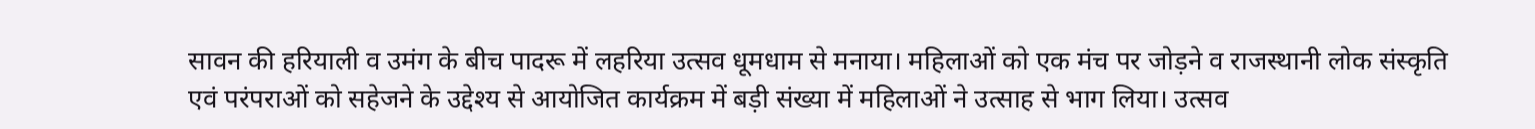सावन की हरियाली व उमंग के बीच पादरू में लहरिया उत्सव धूमधाम से मनाया। महिलाओं को एक मंच पर जोड़ने व राजस्थानी लोक संस्कृति एवं परंपराओं को सहेजने के उद्देश्य से आयोजित कार्यक्रम में बड़ी संख्या में महिलाओं ने उत्साह से भाग लिया। उत्सव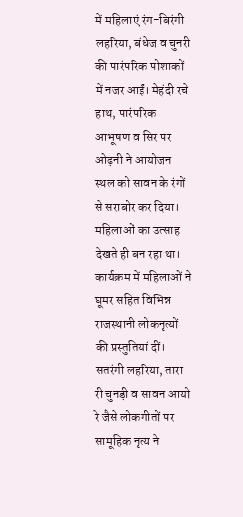में महिलाएं रंग-बिरंगी लहरिया, बंधेज व चुनरी की पारंपरिक पोशाकों में नजर आईं। मेहंदी रचे हाथ, पारंपरिक आभूषण व सिर पर ओढ़नी ने आयोजन स्थल को सावन के रंगों से सराबोर कर दिया। महिलाओं का उत्साह देखते ही बन रहा था। कार्यक्रम में महिलाओं ने घूमर सहित विभिन्न राजस्थानी लोकनृत्यों की प्रस्तुतियां दीं। सतरंगी लहरिया, तारा री चुनड़ी व सावन आयो रे जैसे लोकगीतों पर सामूहिक नृत्य ने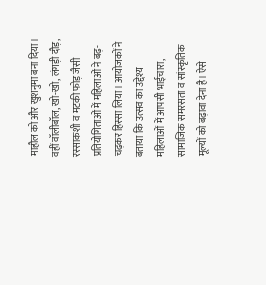माहौल को और खुशनुमा बना दिया। वहीं वॉलीबॉल, खो-खो, लंगड़ी दौड़, रस्साकशी व मटकी फोड़ जैसी प्रतियोगिताओं में महिलाओं ने बढ़-चढ़कर हिस्सा लिया। आयोजकों ने बताया कि उत्सव का उद्देश्य महिलाओं में आपसी भाईचारा, सामाजिक समरसता व सांस्कृतिक मूल्यों को बढ़ावा देना है। ऐसे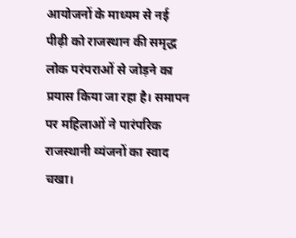आयोजनों के माध्यम से नई पीढ़ी को राजस्थान की समृद्ध लोक परंपराओं से जोड़ने का प्रयास किया जा रहा है। समापन पर महिलाओं ने पारंपरिक राजस्थानी व्यंजनों का स्वाद चखा।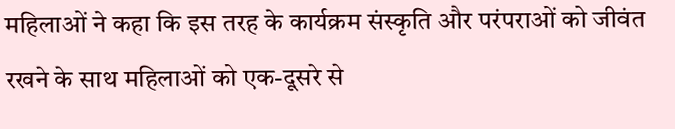महिलाओं ने कहा कि इस तरह के कार्यक्रम संस्कृति और परंपराओं को जीवंत रखने के साथ महिलाओं को एक-दूसरे से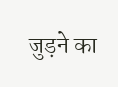जुड़ने का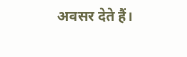अवसर देते हैं।